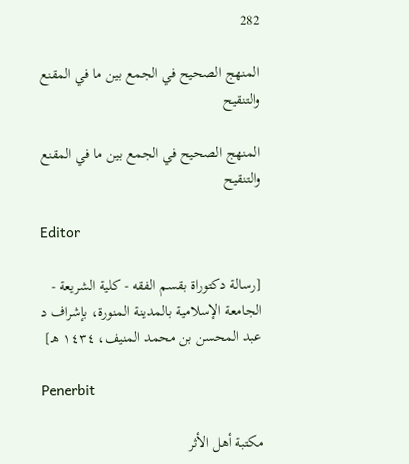282

المنهج الصحيح في الجمع بين ما في المقنع والتنقيح

المنهج الصحيح في الجمع بين ما في المقنع والتنقيح

Editor

[رسالة دكتوراة بقسم الفقه - كلية الشريعة - الجامعة الإسلامية بالمدينة المنورة، بإشراف د عبد المحسن بن محمد المنيف، ١٤٣٤ هـ]

Penerbit

مكتبة أهل الأثر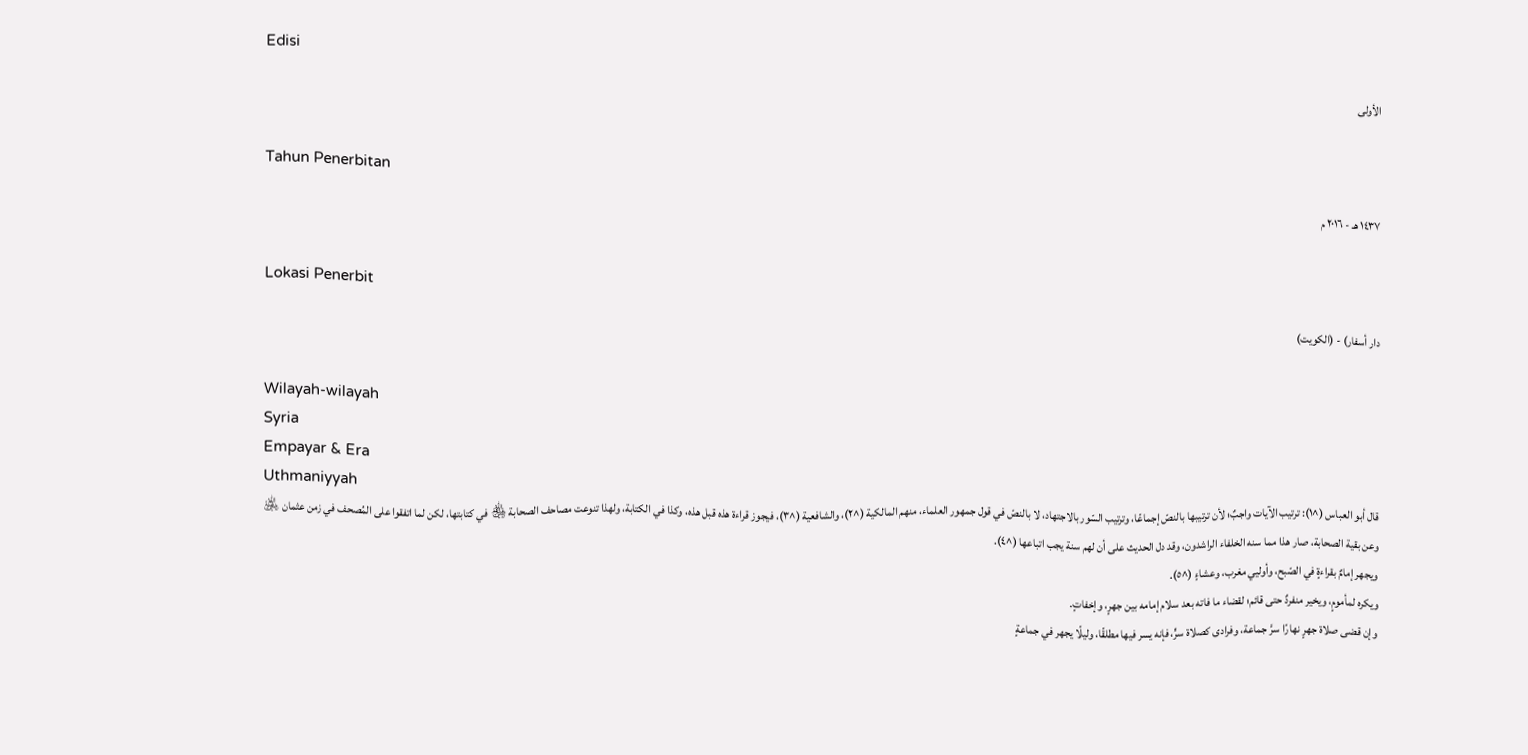Edisi

الأولى

Tahun Penerbitan

١٤٣٧ هـ - ٢٠١٦ م

Lokasi Penerbit

دار أسفار) - (الكويت)

Wilayah-wilayah
Syria
Empayar & Era
Uthmaniyyah
قال أبو العباس (^١): ترتيب الآيات واجبٌ؛ لأن ترتيبها بالنصّ إجماعًا، وترتيب السّور بالاجتهاد، لا بالنصّ في قول جمهور العلماء، منهم المالكية (^٢)، والشافعية (^٣)، فيجوز قراءة هذه قبل هذه، وكذا في الكتابة، ولهذا تنوعت مصاحف الصحابة ﵃ في كتابتها، لكن لما اتفقوا على المُصحف في زمن عثمان ﵁ وعن بقية الصحابة، صار هذا مما سنه الخلفاء الراشدون، وقد دل الحديث على أن لهم سنة يجب اتباعها (^٤).
ويجهر إمامٌ بقراءةٍ في الصّبح، وأوليي مغرب، وعشاءٍ (^٥).
ويكره لمأمومٍ، ويخير منفردٌ حتى قائم؛ لقضاء ما فاته بعد سلام إمامه بين جهرٍ، وإخفاتٍ.
وإن قضى صلاة جهرٍ نهارًا سرَّ جماعة، وفرادى كصلاة سرٍّ، فإنه يسر فيها مطلقًا، وليلًا يجهر في جماعةٍ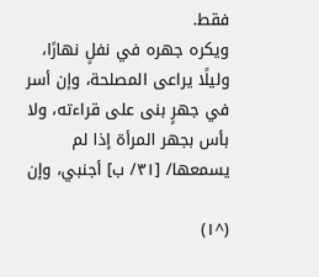فقط.
ويكره جهره في نفلٍ نهارًا، وليلًا يراعى المصلحة، وإن أسر في جهرٍ بنى على قراءته، ولا بأس بجهر المرأة إذا لم يسمعها/ [٣١/ ب] أجنبي، وإن

(^١)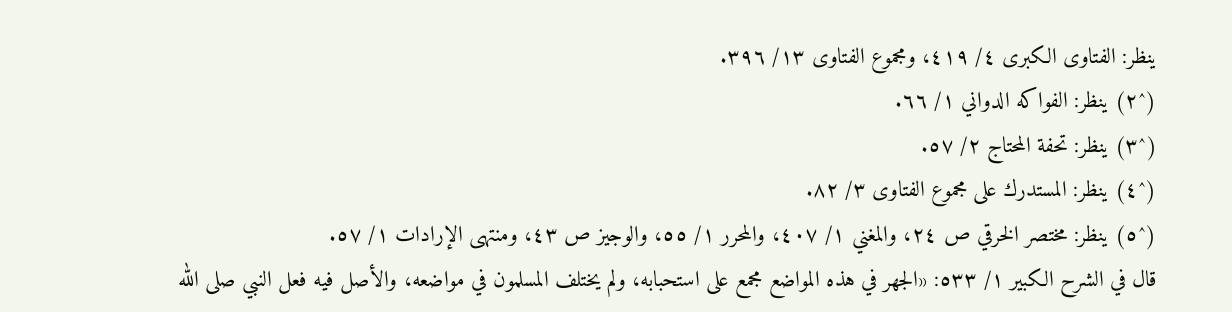ينظر: الفتاوى الكبرى ٤/ ٤١٩، ومجموع الفتاوى ١٣/ ٣٩٦.
(^٢) ينظر: الفواكه الدواني ١/ ٦٦.
(^٣) ينظر: تحفة المحتاج ٢/ ٥٧.
(^٤) ينظر: المستدرك على مجموع الفتاوى ٣/ ٨٢.
(^٥) ينظر: مختصر الخرقي ص ٢٤، والمغني ١/ ٤٠٧، والمحرر ١/ ٥٥، والوجيز ص ٤٣، ومنتهى الإرادات ١/ ٥٧.
قال في الشرح الكبير ١/ ٥٣٣: «الجهر في هذه المواضع مجمع على استحبابه، ولم يختلف المسلمون في مواضعه، والأصل فيه فعل النبي صلى الله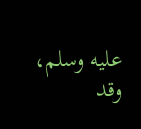عليه وسلم، وقد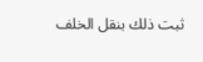ثبت ذلك بنقل الخلف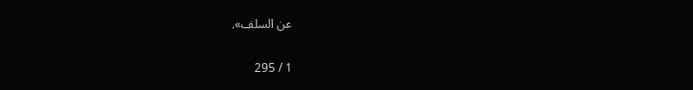عن السلف».

1 / 295